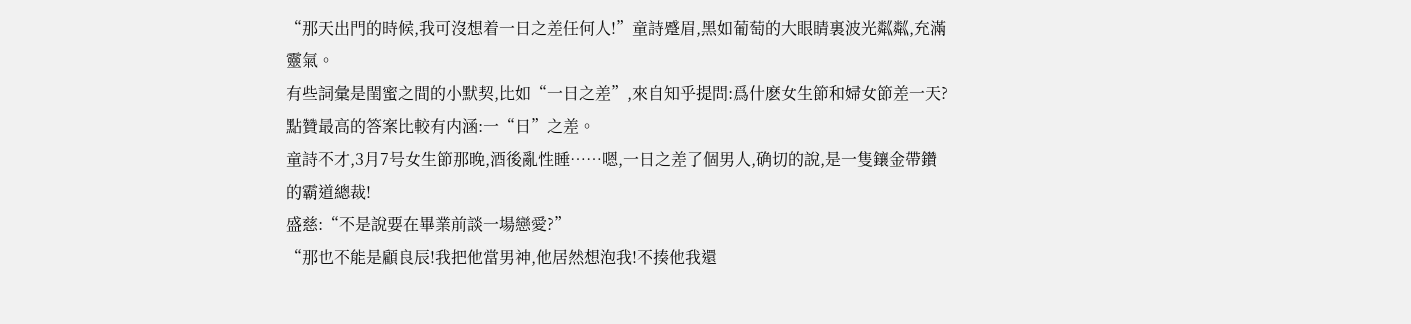“那天出門的時候,我可沒想着一日之差任何人!”童詩蹙眉,黑如葡萄的大眼睛裏波光粼粼,充滿靈氣。
有些詞彙是閨蜜之間的小默契,比如“一日之差”,來自知乎提問:爲什麽女生節和婦女節差一天?
點贊最高的答案比較有内涵:一“日”之差。
童詩不才,3月7号女生節那晚,酒後亂性睡……嗯,一日之差了個男人,确切的說,是一隻鑲金帶鑽的霸道總裁!
盛慈:“不是說要在畢業前談一場戀愛?”
“那也不能是顧良辰!我把他當男神,他居然想泡我!不揍他我還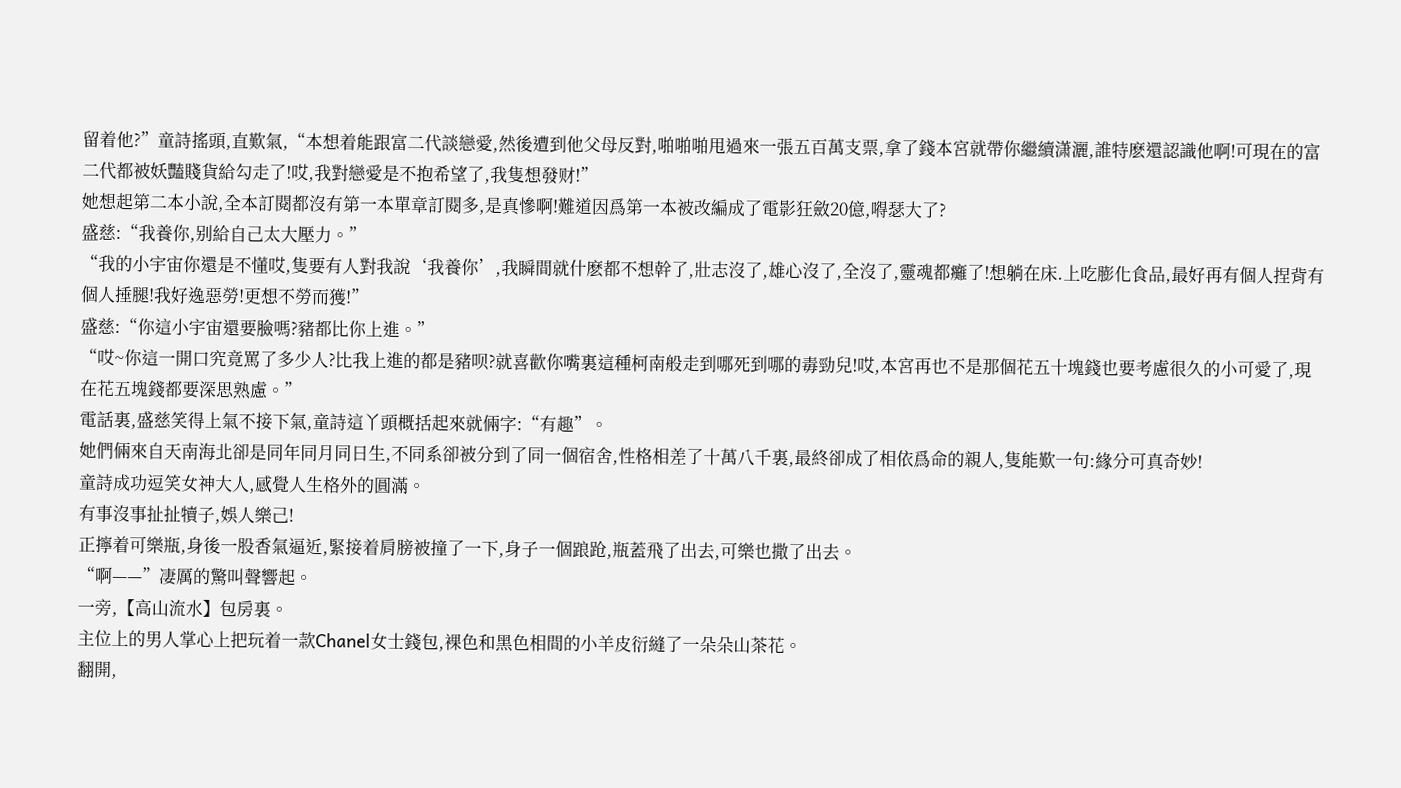留着他?”童詩搖頭,直歎氣,“本想着能跟富二代談戀愛,然後遭到他父母反對,啪啪啪甩過來一張五百萬支票,拿了錢本宮就帶你繼續潇灑,誰特麽還認識他啊!可現在的富二代都被妖豔賤貨給勾走了!哎,我對戀愛是不抱希望了,我隻想發财!”
她想起第二本小說,全本訂閱都沒有第一本單章訂閱多,是真慘啊!難道因爲第一本被改編成了電影狂斂20億,嘚瑟大了?
盛慈:“我養你,别給自己太大壓力。”
“我的小宇宙你還是不懂哎,隻要有人對我說‘我養你’,我瞬間就什麽都不想幹了,壯志沒了,雄心沒了,全沒了,靈魂都癱了!想躺在床.上吃膨化食品,最好再有個人捏背有個人捶腿!我好逸惡勞!更想不勞而獲!”
盛慈:“你這小宇宙還要臉嗎?豬都比你上進。”
“哎~你這一開口究竟罵了多少人?比我上進的都是豬呗?就喜歡你嘴裏這種柯南般走到哪死到哪的毒勁兒!哎,本宮再也不是那個花五十塊錢也要考慮很久的小可愛了,現在花五塊錢都要深思熟慮。”
電話裏,盛慈笑得上氣不接下氣,童詩這丫頭概括起來就倆字:“有趣”。
她們倆來自天南海北卻是同年同月同日生,不同系卻被分到了同一個宿舍,性格相差了十萬八千裏,最終卻成了相依爲命的親人,隻能歎一句:緣分可真奇妙!
童詩成功逗笑女神大人,感覺人生格外的圓滿。
有事沒事扯扯犢子,娛人樂己!
正擰着可樂瓶,身後一股香氣逼近,緊接着肩膀被撞了一下,身子一個踉跄,瓶蓋飛了出去,可樂也撒了出去。
“啊——”凄厲的驚叫聲響起。
一旁,【高山流水】包房裏。
主位上的男人掌心上把玩着一款Chanel女士錢包,裸色和黑色相間的小羊皮衍縫了一朵朵山茶花。
翻開,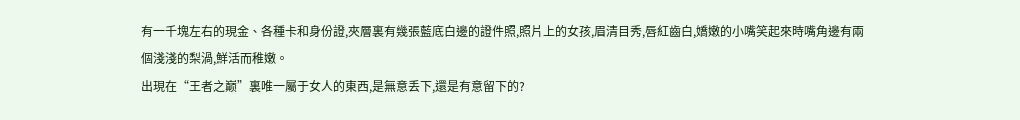有一千塊左右的現金、各種卡和身份證,夾層裏有幾張藍底白邊的證件照,照片上的女孩,眉清目秀,唇紅齒白,嬌嫩的小嘴笑起來時嘴角邊有兩個淺淺的梨渦,鮮活而稚嫩。
出現在“王者之巅”裏唯一屬于女人的東西,是無意丢下,還是有意留下的?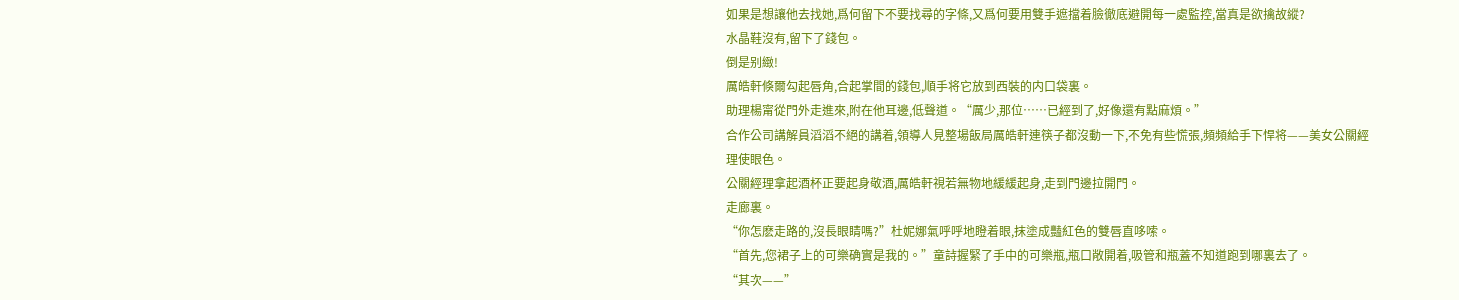如果是想讓他去找她,爲何留下不要找尋的字條,又爲何要用雙手遮擋着臉徹底避開每一處監控,當真是欲擒故縱?
水晶鞋沒有,留下了錢包。
倒是别緻!
厲皓軒倏爾勾起唇角,合起掌間的錢包,順手将它放到西裝的内口袋裏。
助理楊甯從門外走進來,附在他耳邊,低聲道。“厲少,那位……已經到了,好像還有點麻煩。”
合作公司講解員滔滔不絕的講着,領導人見整場飯局厲皓軒連筷子都沒動一下,不免有些慌張,頻頻給手下悍将——美女公關經理使眼色。
公關經理拿起酒杯正要起身敬酒,厲皓軒視若無物地緩緩起身,走到門邊拉開門。
走廊裏。
“你怎麽走路的,沒長眼睛嗎?”杜妮娜氣呼呼地瞪着眼,抹塗成豔紅色的雙唇直哆嗦。
“首先,您裙子上的可樂确實是我的。”童詩握緊了手中的可樂瓶,瓶口敞開着,吸管和瓶蓋不知道跑到哪裏去了。
“其次——”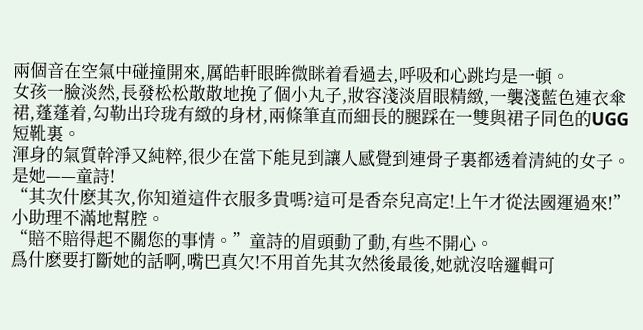兩個音在空氣中碰撞開來,厲皓軒眼眸微眯着看過去,呼吸和心跳均是一頓。
女孩一臉淡然,長發松松散散地挽了個小丸子,妝容淺淡眉眼精緻,一襲淺藍色連衣傘裙,蓬蓬着,勾勒出玲珑有緻的身材,兩條筆直而細長的腿踩在一雙與裙子同色的UGG短靴裏。
渾身的氣質幹淨又純粹,很少在當下能見到讓人感覺到連骨子裏都透着清純的女子。
是她——童詩!
“其次什麽其次,你知道這件衣服多貴嗎?這可是香奈兒高定!上午才從法國運過來!”小助理不滿地幫腔。
“賠不賠得起不關您的事情。”童詩的眉頭動了動,有些不開心。
爲什麽要打斷她的話啊,嘴巴真欠!不用首先其次然後最後,她就沒啥邏輯可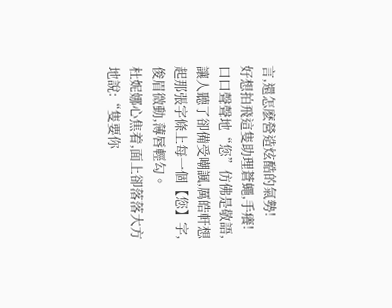言,還怎麽營造炫酷的氣勢!
好想拍飛這隻助理蒼蠅,手癢!
口口聲聲地“您”仿佛是敬語,讓人聽了卻備受嘲諷,厲皓軒想起那張字條上每一個【您】字,俊眉微動,薄唇輕勾。
杜妮娜心焦着,面上卻落落大方地說:“隻要你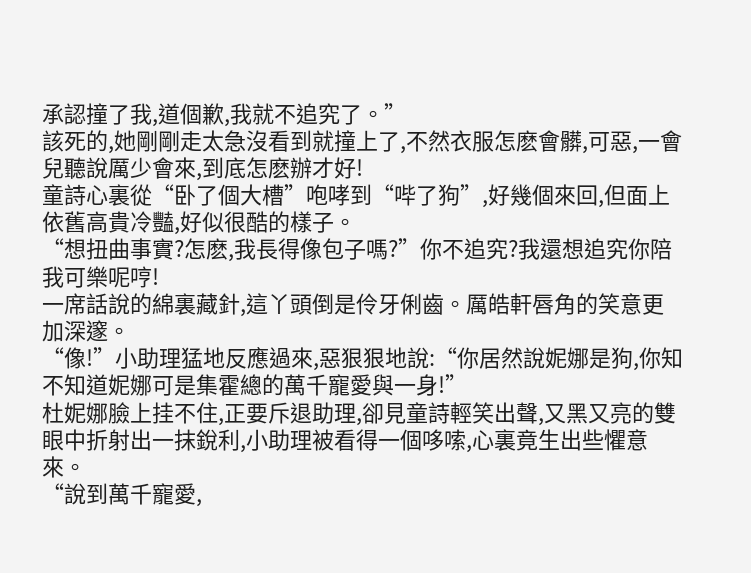承認撞了我,道個歉,我就不追究了。”
該死的,她剛剛走太急沒看到就撞上了,不然衣服怎麽會髒,可惡,一會兒聽說厲少會來,到底怎麽辦才好!
童詩心裏從“卧了個大槽”咆哮到“哔了狗”,好幾個來回,但面上依舊高貴冷豔,好似很酷的樣子。
“想扭曲事實?怎麽,我長得像包子嗎?”你不追究?我還想追究你陪我可樂呢哼!
一席話說的綿裏藏針,這丫頭倒是伶牙俐齒。厲皓軒唇角的笑意更加深邃。
“像!”小助理猛地反應過來,惡狠狠地說:“你居然說妮娜是狗,你知不知道妮娜可是集霍總的萬千寵愛與一身!”
杜妮娜臉上挂不住,正要斥退助理,卻見童詩輕笑出聲,又黑又亮的雙眼中折射出一抹銳利,小助理被看得一個哆嗦,心裏竟生出些懼意來。
“說到萬千寵愛,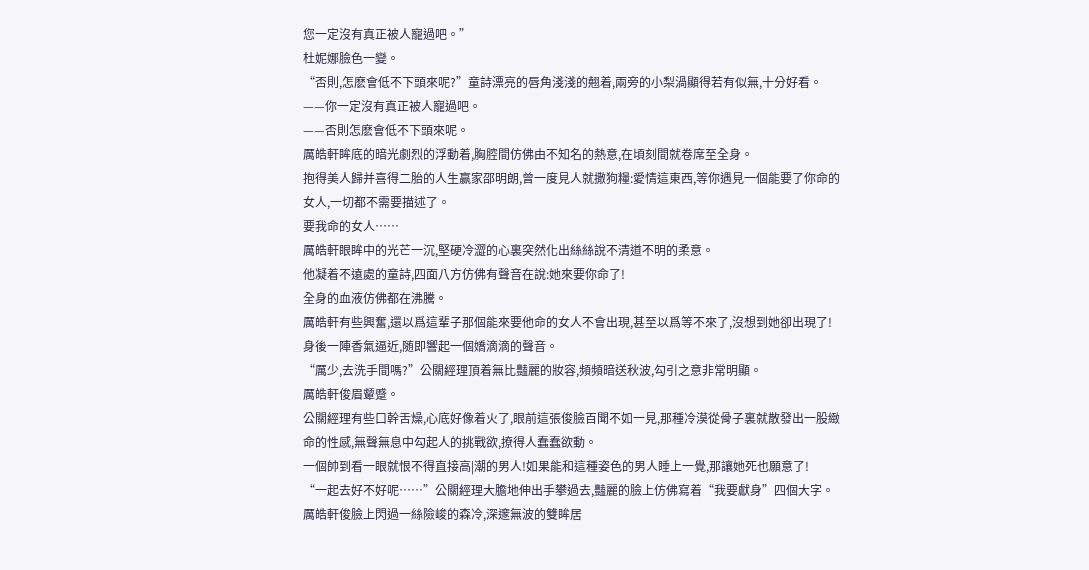您一定沒有真正被人寵過吧。”
杜妮娜臉色一變。
“否則,怎麽會低不下頭來呢?”童詩漂亮的唇角淺淺的翹着,兩旁的小梨渦顯得若有似無,十分好看。
——你一定沒有真正被人寵過吧。
——否則怎麽會低不下頭來呢。
厲皓軒眸底的暗光劇烈的浮動着,胸腔間仿佛由不知名的熱意,在頃刻間就卷席至全身。
抱得美人歸并喜得二胎的人生赢家邵明朗,曾一度見人就撒狗糧:愛情這東西,等你遇見一個能要了你命的女人,一切都不需要描述了。
要我命的女人……
厲皓軒眼眸中的光芒一沉,堅硬冷澀的心裏突然化出絲絲說不清道不明的柔意。
他凝着不遠處的童詩,四面八方仿佛有聲音在說:她來要你命了!
全身的血液仿佛都在沸騰。
厲皓軒有些興奮,還以爲這輩子那個能來要他命的女人不會出現,甚至以爲等不來了,沒想到她卻出現了!
身後一陣香氣逼近,随即響起一個嬌滴滴的聲音。
“厲少,去洗手間嗎?”公關經理頂着無比豔麗的妝容,頻頻暗送秋波,勾引之意非常明顯。
厲皓軒俊眉颦蹙。
公關經理有些口幹舌燥,心底好像着火了,眼前這張俊臉百聞不如一見,那種冷漠從骨子裏就散發出一股緻命的性感,無聲無息中勾起人的挑戰欲,撩得人蠢蠢欲動。
一個帥到看一眼就恨不得直接高|潮的男人!如果能和這種姿色的男人睡上一覺,那讓她死也願意了!
“一起去好不好呢……”公關經理大膽地伸出手攀過去,豔麗的臉上仿佛寫着“我要獻身”四個大字。
厲皓軒俊臉上閃過一絲險峻的森冷,深邃無波的雙眸居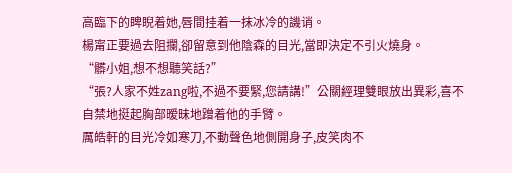高臨下的睥睨着她,唇間挂着一抹冰冷的譏诮。
楊甯正要過去阻攔,卻留意到他陰森的目光,當即決定不引火燒身。
“髒小姐,想不想聽笑話?”
“張?人家不姓zang啦,不過不要緊,您請講!”公關經理雙眼放出異彩,喜不自禁地挺起胸部暧昧地蹭着他的手臂。
厲皓軒的目光冷如寒刀,不動聲色地側開身子,皮笑肉不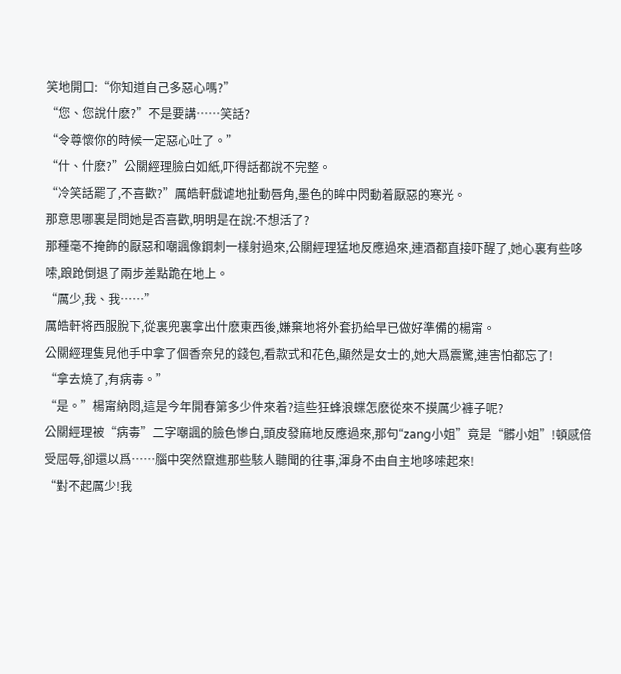笑地開口:“你知道自己多惡心嗎?”
“您、您說什麽?”不是要講……笑話?
“令尊懷你的時候一定惡心吐了。”
“什、什麽?”公關經理臉白如紙,吓得話都說不完整。
“冷笑話罷了,不喜歡?”厲皓軒戲谑地扯動唇角,墨色的眸中閃動着厭惡的寒光。
那意思哪裏是問她是否喜歡,明明是在說:不想活了?
那種毫不掩飾的厭惡和嘲諷像鋼刺一樣射過來,公關經理猛地反應過來,連酒都直接吓醒了,她心裏有些哆嗦,踉跄倒退了兩步差點跪在地上。
“厲少,我、我……”
厲皓軒将西服脫下,從裏兜裏拿出什麽東西後,嫌棄地将外套扔給早已做好準備的楊甯。
公關經理隻見他手中拿了個香奈兒的錢包,看款式和花色,顯然是女士的,她大爲震驚,連害怕都忘了!
“拿去燒了,有病毒。”
“是。”楊甯納悶,這是今年開春第多少件來着?這些狂蜂浪蝶怎麽從來不摸厲少褲子呢?
公關經理被“病毒”二字嘲諷的臉色慘白,頭皮發麻地反應過來,那句“zang小姐”竟是“髒小姐”!頓感倍受屈辱,卻還以爲……腦中突然竄進那些駭人聽聞的往事,渾身不由自主地哆嗦起來!
“對不起厲少!我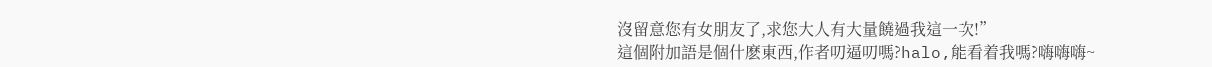沒留意您有女朋友了,求您大人有大量饒過我這一次!”
這個附加語是個什麽東西,作者叨逼叨嗎?halo,能看着我嗎?嗨嗨嗨~